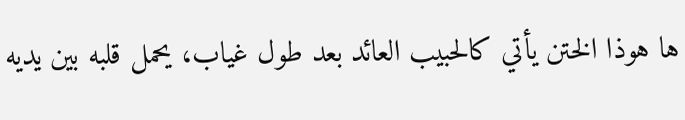ها هوذا الختن يأتي كالحبيب العائد بعد طول غياب، يحمل قلبه بين يديه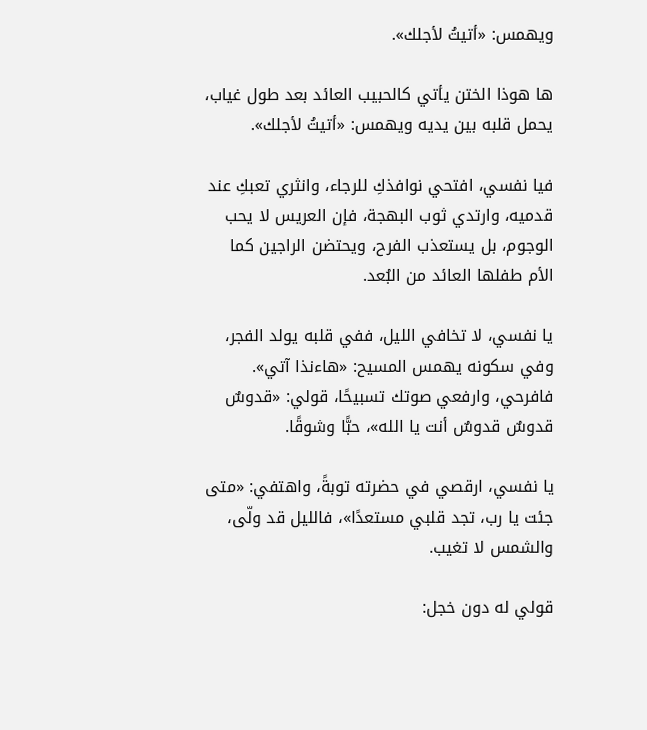ويهمس: «أتيتُ لأجلك».

ها هوذا الختن يأتي كالحبيب العائد بعد طول غياب، يحمل قلبه بين يديه ويهمس: «أتيتُ لأجلك».

فيا نفسي، افتحي نوافذكِ للرجاء، وانثري تعبكِ عند قدميه، وارتدي ثوب البهجة، فإن العريس لا يحب الوجوم، بل يستعذب الفرح، ويحتضن الراجين كما الأم طفلها العائد من البُعد.

يا نفسي، لا تخافي الليل، ففي قلبه يولد الفجر، وفي سكونه يهمس المسيح: «هاءنذا آتي». فافرحي، وارفعي صوتك تسبيحًا، قولي: «قدوسٌ قدوسٌ قدوسٌ أنت يا الله»، حبًّا وشوقًا.

يا نفسي، ارقصي في حضرته توبةً، واهتفي: «متى جئت يا رب، تجد قلبي مستعدًا»، فالليل قد ولّى، والشمس لا تغيب.

قولي له دون خجل: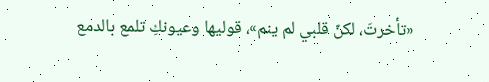«تأخرتَ، لكنّ قلبي لم ينم»، قوليها وعيونكِ تلمع بالدمع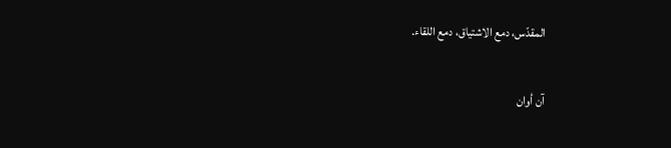المقدّس، دمع الاشتياق، دمع اللقاء.

آن أوان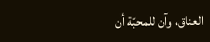العناق، وآن للمحبّة أن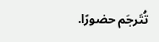تُتَرجَم حضورًا.